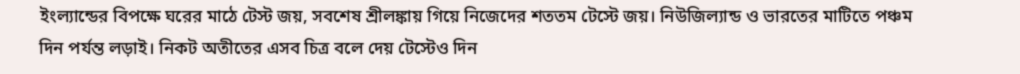ইংল্যান্ডের বিপক্ষে ঘরের মাঠে টেস্ট জয়, সবশেষ শ্রীলঙ্কায় গিয়ে নিজেদের শততম টেস্টে জয়। নিউজিল্যান্ড ও ভারতের মাটিতে পঞ্চম দিন পর্যন্ত লড়াই। নিকট অতীতের এসব চিত্র বলে দেয় টেস্টেও দিন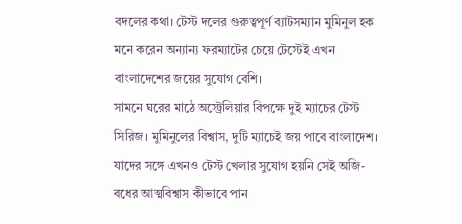বদলের কথা। টেস্ট দলের গুরুত্বপূর্ণ ব্যাটসম্যান মুমিনুল হক মনে করেন অন্যান্য ফরম্যাটের চেয়ে টেস্টেই এখন বাংলাদেশের জয়ের সুযোগ বেশি।
সামনে ঘরের মাঠে অস্ট্রেলিয়ার বিপক্ষে দুই ম্যাচের টেস্ট সিরিজ। মুমিনুলের বিশ্বাস, দুটি ম্যাচেই জয় পাবে বাংলাদেশ। যাদের সঙ্গে এখনও টেস্ট খেলার সুযোগ হয়নি সেই অজি-বধের আত্মবিশ্বাস কীভাবে পান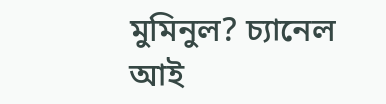মুমিনুল? চ্যানেল আই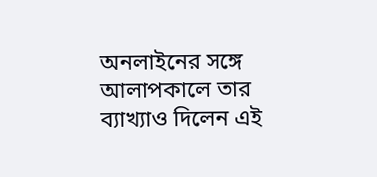অনলাইনের সঙ্গে আলাপকালে তার ব্যাখ্যাও দিলেন এই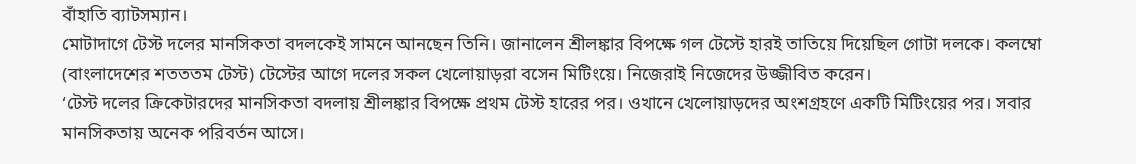বাঁহাতি ব্যাটসম্যান।
মোটাদাগে টেস্ট দলের মানসিকতা বদলকেই সামনে আনছেন তিনি। জানালেন শ্রীলঙ্কার বিপক্ষে গল টেস্টে হারই তাতিয়ে দিয়েছিল গোটা দলকে। কলম্বো (বাংলাদেশের শতততম টেস্ট) টেস্টের আগে দলের সকল খেলোয়াড়রা বসেন মিটিংয়ে। নিজেরাই নিজেদের উজ্জীবিত করেন।
‘টেস্ট দলের ক্রিকেটারদের মানসিকতা বদলায় শ্রীলঙ্কার বিপক্ষে প্রথম টেস্ট হারের পর। ওখানে খেলোয়াড়দের অংশগ্রহণে একটি মিটিংয়ের পর। সবার মানসিকতায় অনেক পরিবর্তন আসে।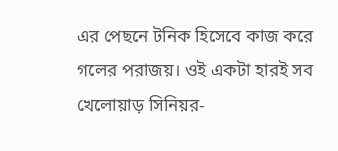এর পেছনে টনিক হিসেবে কাজ করে গলের পরাজয়। ওই একটা হারই সব খেলোয়াড় সিনিয়র-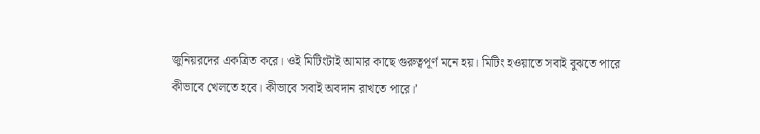জুনিয়রদের একত্রিত করে। ওই মিটিংটাই আমার কাছে গুরুত্বপূর্ণ মনে হয়। মিটিং হওয়াতে সবাই বুঝতে পারে কীভাবে খেলতে হবে। কীভাবে সবাই অবদান রাখতে পারে।’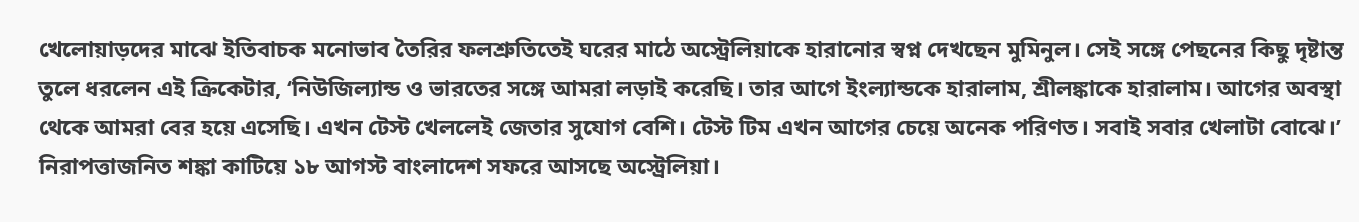খেলোয়াড়দের মাঝে ইতিবাচক মনোভাব তৈরির ফলশ্রুতিতেই ঘরের মাঠে অস্ট্রেলিয়াকে হারানোর স্বপ্ন দেখছেন মুমিনুল। সেই সঙ্গে পেছনের কিছু দৃষ্টান্ত তুলে ধরলেন এই ক্রিকেটার, ‘নিউজিল্যান্ড ও ভারতের সঙ্গে আমরা লড়াই করেছি। তার আগে ইংল্যান্ডকে হারালাম, শ্রীলঙ্কাকে হারালাম। আগের অবস্থা থেকে আমরা বের হয়ে এসেছি। এখন টেস্ট খেললেই জেতার সুযোগ বেশি। টেস্ট টিম এখন আগের চেয়ে অনেক পরিণত। সবাই সবার খেলাটা বোঝে।’
নিরাপত্তাজনিত শঙ্কা কাটিয়ে ১৮ আগস্ট বাংলাদেশ সফরে আসছে অস্ট্রেলিয়া।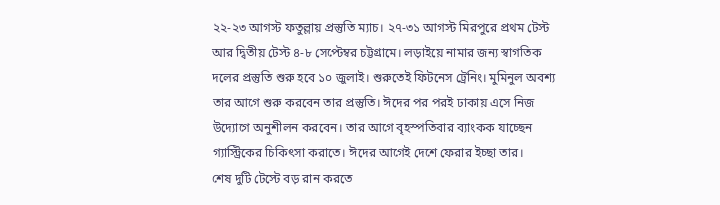২২-২৩ আগস্ট ফতুল্লায় প্রস্তুতি ম্যাচ। ২৭-৩১ আগস্ট মিরপুরে প্রথম টেস্ট আর দ্বিতীয় টেস্ট ৪-৮ সেপ্টেম্বর চট্টগ্রামে। লড়াইয়ে নামার জন্য স্বাগতিক দলের প্রস্তুতি শুরু হবে ১০ জুলাই। শুরুতেই ফিটনেস ট্রেনিং। মুমিনুল অবশ্য তার আগে শুরু করবেন তার প্রস্তুতি। ঈদের পর পরই ঢাকায় এসে নিজ উদ্যোগে অনুশীলন করবেন। তার আগে বৃহস্পতিবার ব্যাংকক যাচ্ছেন গ্যাস্ট্রিকের চিকিৎসা করাতে। ঈদের আগেই দেশে ফেরার ইচ্ছা তার।
শেষ দুটি টেস্টে বড় রান করতে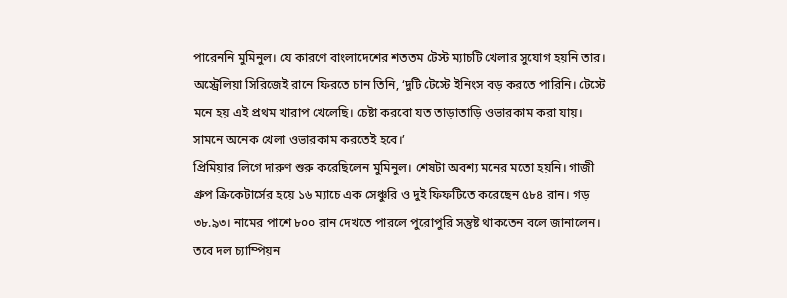পারেননি মুমিনুল। যে কারণে বাংলাদেশের শততম টেস্ট ম্যাচটি খেলার সুযোগ হয়নি তার। অস্ট্রেলিয়া সিরিজেই রানে ফিরতে চান তিনি, ‘দুটি টেস্টে ইনিংস বড় করতে পারিনি। টেস্টে মনে হয় এই প্রথম খারাপ খেলেছি। চেষ্টা করবো যত তাড়াতাড়ি ওভারকাম করা যায়। সামনে অনেক খেলা ওভারকাম করতেই হবে।’
প্রিমিয়ার লিগে দারুণ শুরু করেছিলেন মুমিনুল। শেষটা অবশ্য মনের মতো হয়নি। গাজী গ্রুপ ক্রিকেটার্সের হয়ে ১৬ ম্যাচে এক সেঞ্চুরি ও দুই ফিফটিতে করেছেন ৫৮৪ রান। গড় ৩৮.৯৩। নামের পাশে ৮০০ রান দেখতে পারলে পুরোপুরি সন্তুষ্ট থাকতেন বলে জানালেন। তবে দল চ্যাম্পিয়ন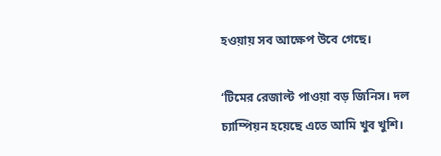হওয়ায় সব আক্ষেপ উবে গেছে।

‘টিমের রেজাল্ট পাওয়া বড় জিনিস। দল চ্যাম্পিয়ন হয়েছে এতে আমি খুব খুশি।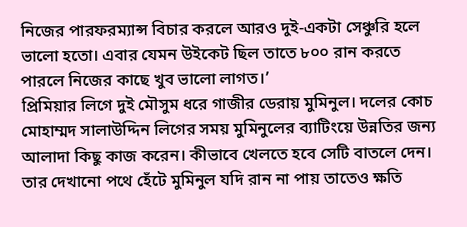নিজের পারফরম্যান্স বিচার করলে আরও দুই-একটা সেঞ্চুরি হলে ভালো হতো। এবার যেমন উইকেট ছিল তাতে ৮০০ রান করতে পারলে নিজের কাছে খুব ভালো লাগত।’
প্রিমিয়ার লিগে দুই মৌসুম ধরে গাজীর ডেরায় মুমিনুল। দলের কোচ মোহাম্মদ সালাউদ্দিন লিগের সময় মুমিনুলের ব্যাটিংয়ে উন্নতির জন্য আলাদা কিছু কাজ করেন। কীভাবে খেলতে হবে সেটি বাতলে দেন। তার দেখানো পথে হেঁটে মুমিনুল যদি রান না পায় তাতেও ক্ষতি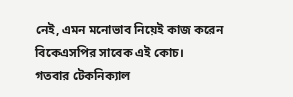নেই, এমন মনোভাব নিয়েই কাজ করেন বিকেএসপির সাবেক এই কোচ।
গতবার টেকনিক্যাল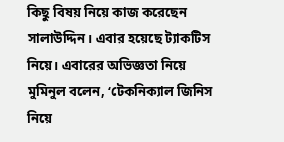কিছু বিষয় নিয়ে কাজ করেছেন সালাউদ্দিন। এবার হয়েছে ট্যাকটিস নিয়ে। এবারের অভিজ্ঞতা নিয়ে মুমিনুল বলেন, ‘টেকনিক্যাল জিনিস নিয়ে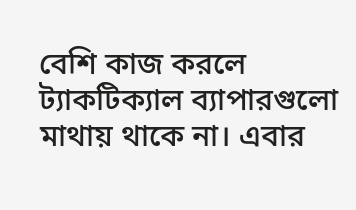বেশি কাজ করলে ট্যাকটিক্যাল ব্যাপারগুলো মাথায় থাকে না। এবার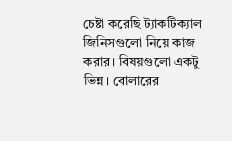চেষ্টা করেছি ট্যাকটিক্যাল জিনিসগুলো নিয়ে কাজ করার। বিষয়গুলো একটু ভিন্ন। বোলারের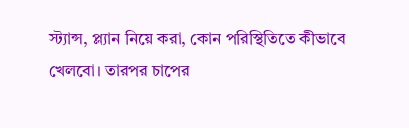স্ট্যান্স, প্ল্যান নিয়ে করা, কোন পরিস্থিতিতে কীভাবে খেলবো। তারপর চাপের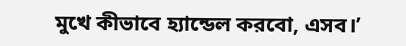মুখে কীভাবে হ্যান্ডেল করবো, এসব।’